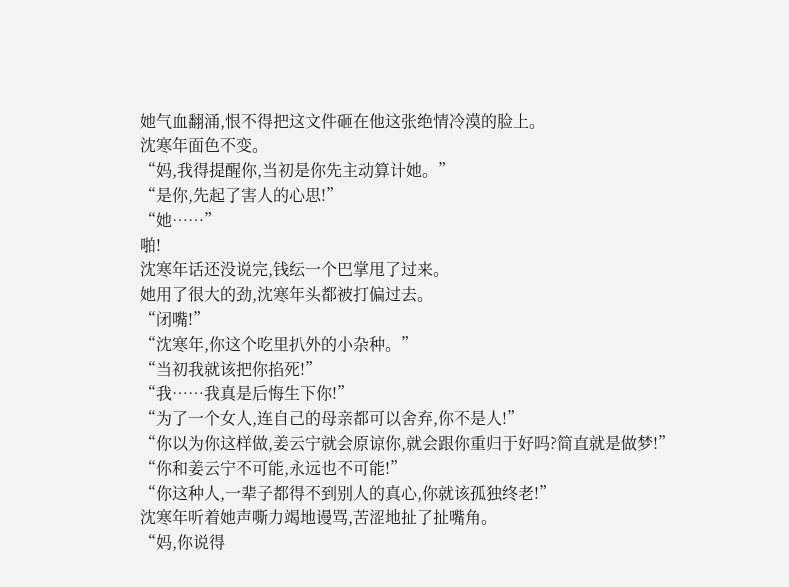她气血翻涌,恨不得把这文件砸在他这张绝情冷漠的脸上。
沈寒年面色不变。
“妈,我得提醒你,当初是你先主动算计她。”
“是你,先起了害人的心思!”
“她……”
啪!
沈寒年话还没说完,钱纭一个巴掌甩了过来。
她用了很大的劲,沈寒年头都被打偏过去。
“闭嘴!”
“沈寒年,你这个吃里扒外的小杂种。”
“当初我就该把你掐死!”
“我……我真是后悔生下你!”
“为了一个女人,连自己的母亲都可以舍弃,你不是人!”
“你以为你这样做,姜云宁就会原谅你,就会跟你重归于好吗?简直就是做梦!”
“你和姜云宁不可能,永远也不可能!”
“你这种人,一辈子都得不到别人的真心,你就该孤独终老!”
沈寒年听着她声嘶力竭地谩骂,苦涩地扯了扯嘴角。
“妈,你说得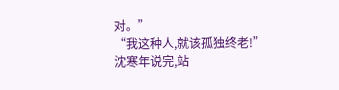对。”
“我这种人,就该孤独终老!”
沈寒年说完,站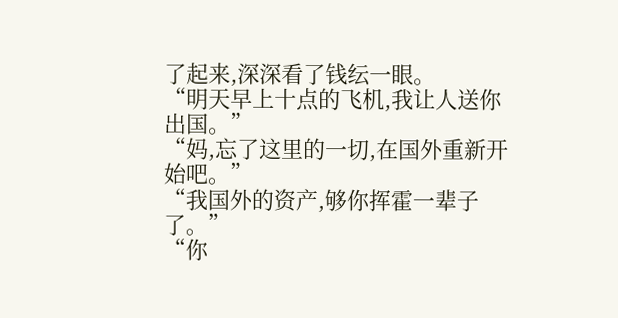了起来,深深看了钱纭一眼。
“明天早上十点的飞机,我让人送你出国。”
“妈,忘了这里的一切,在国外重新开始吧。”
“我国外的资产,够你挥霍一辈子了。”
“你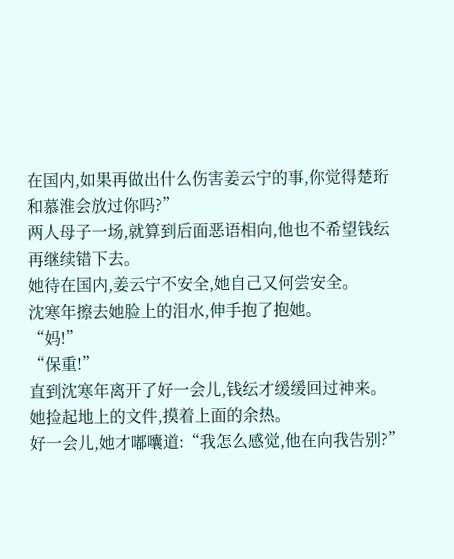在国内,如果再做出什么伤害姜云宁的事,你觉得楚珩和慕淮会放过你吗?”
两人母子一场,就算到后面恶语相向,他也不希望钱纭再继续错下去。
她待在国内,姜云宁不安全,她自己又何尝安全。
沈寒年擦去她脸上的泪水,伸手抱了抱她。
“妈!”
“保重!”
直到沈寒年离开了好一会儿,钱纭才缓缓回过神来。
她捡起地上的文件,摸着上面的余热。
好一会儿,她才嘟囔道:“我怎么感觉,他在向我告别?”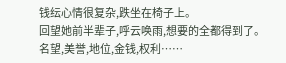钱纭心情很复杂,跌坐在椅子上。
回望她前半辈子,呼云唤雨,想要的全都得到了。
名望,美誉,地位,金钱,权利……